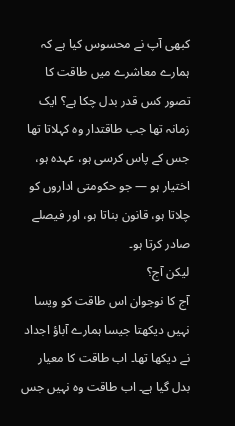کبھی آپ نے محسوس کیا ہے کہ ہمارے معاشرے میں طاقت کا تصور کس قدر بدل چکا ہے؟ ایک زمانہ تھا جب طاقتدار وہ کہلاتا تھا جس کے پاس کرسی ہو، عہدہ ہو، اختیار ہو — جو حکومتی اداروں کو چلاتا ہو، قانون بناتا ہو، اور فیصلے صادر کرتا ہو۔
لیکن آج؟
آج کا نوجوان اس طاقت کو ویسا نہیں دیکھتا جیسا ہمارے آباؤ اجداد نے دیکھا تھا۔ اب طاقت کا معیار بدل گیا ہے۔ اب طاقت وہ نہیں جس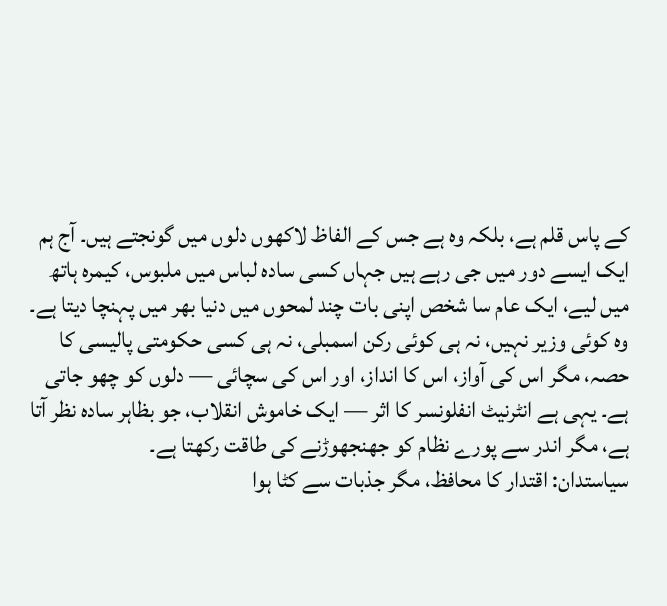کے پاس قلم ہے، بلکہ وہ ہے جس کے الفاظ لاکھوں دلوں میں گونجتے ہیں۔ آج ہم ایک ایسے دور میں جی رہے ہیں جہاں کسی سادہ لباس میں ملبوس، کیمرہ ہاتھ میں لیے، ایک عام سا شخص اپنی بات چند لمحوں میں دنیا بھر میں پہنچا دیتا ہے۔ وہ کوئی وزیر نہیں، نہ ہی کوئی رکن اسمبلی، نہ ہی کسی حکومتی پالیسی کا حصہ، مگر اس کی آواز، اس کا انداز، اور اس کی سچائی — دلوں کو چھو جاتی ہے۔ یہی ہے انٹرنیٹ انفلونسر کا اثر — ایک خاموش انقلاب، جو بظاہر سادہ نظر آتا ہے، مگر اندر سے پورے نظام کو جھنجھوڑنے کی طاقت رکھتا ہے۔
سیاستدان: اقتدار کا محافظ، مگر جذبات سے کٹا ہوا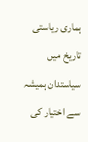ہماری ریاستی تاریخ میں سیاستدان ہمیشہ سے اختیار کی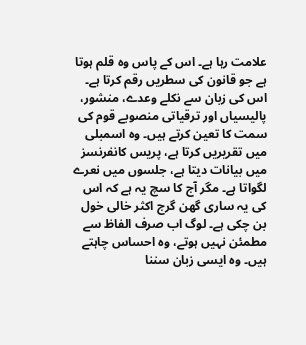علامت رہا ہے۔ اس کے پاس وہ قلم ہوتا ہے جو قانون کی سطریں رقم کرتا ہے۔ اس کی زبان سے نکلے وعدے، منشور، پالیسیاں اور ترقیاتی منصوبے قوم کی سمت کا تعین کرتے ہیں۔ وہ اسمبلی میں تقریریں کرتا ہے، پریس کانفرنسز میں بیانات دیتا ہے، جلسوں میں نعرے لگواتا ہے۔ مگر آج کا سچ یہ ہے کہ اس کی یہ ساری گھن گرج اکثر خالی خول بن چکی ہے۔ لوگ اب صرف الفاظ سے مطمئن نہیں ہوتے، وہ احساس چاہتے ہیں۔ وہ ایسی زبان سننا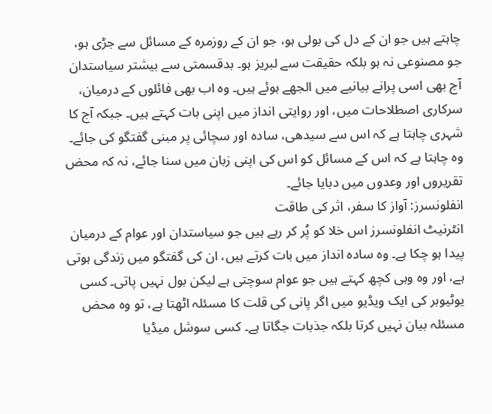چاہتے ہیں جو ان کے دل کی بولی ہو، جو ان کے روزمرہ کے مسائل سے جڑی ہو، جو مصنوعی نہ ہو بلکہ حقیقت سے لبریز ہو۔ بدقسمتی سے بیشتر سیاستدان آج بھی اسی پرانے بیانیے میں الجھے ہوئے ہیں۔ وہ اب بھی فائلوں کے درمیان، سرکاری اصطلاحات میں، اور روایتی انداز میں اپنی بات کہتے ہیں۔ جبکہ آج کا شہری چاہتا ہے کہ اس سے سیدھی، سادہ اور سچائی پر مبنی گفتگو کی جائے۔ وہ چاہتا ہے کہ اس کے مسائل کو اس کی اپنی زبان میں سنا جائے، نہ کہ محض تقریروں اور وعدوں میں دبایا جائے۔
انفلونسرز: آواز کا سفر، اثر کی طاقت
انٹرنیٹ انفلونسرز اس خلا کو پُر کر رہے ہیں جو سیاستدان اور عوام کے درمیان پیدا ہو چکا ہے۔ وہ سادہ انداز میں بات کرتے ہیں، ان کی گفتگو میں زندگی ہوتی ہے، اور وہ وہی کچھ کہتے ہیں جو عوام سوچتی ہے لیکن بول نہیں پاتی۔ کسی یوٹیوبر کی ایک ویڈیو میں اگر پانی کی قلت کا مسئلہ اٹھتا ہے، تو وہ محض مسئلہ بیان نہیں کرتا بلکہ جذبات جگاتا ہے۔ کسی سوشل میڈیا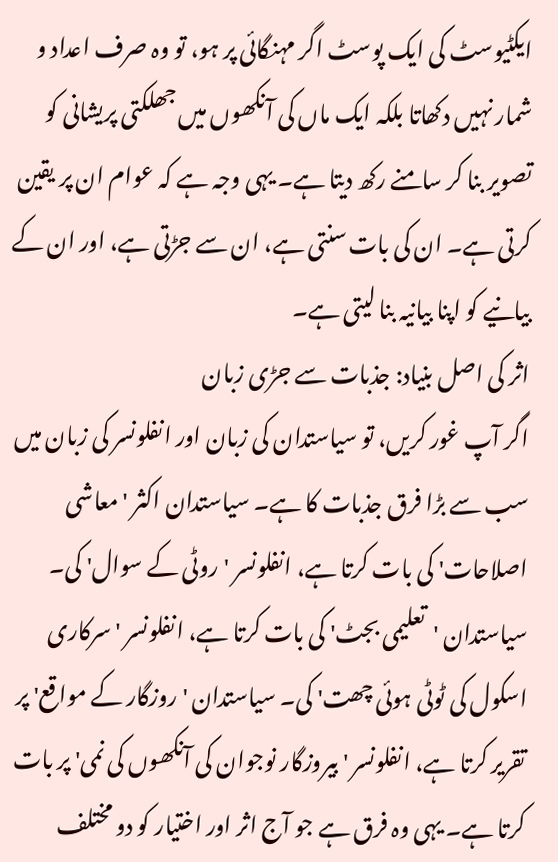ایکٹیوسٹ کی ایک پوسٹ اگر مہنگائی پر ہو، تو وہ صرف اعداد و شمار نہیں دکھاتا بلکہ ایک ماں کی آنکھوں میں جھلکتی پریشانی کو تصویر بنا کر سامنے رکھ دیتا ہے۔ یہی وجہ ہے کہ عوام ان پر یقین کرتی ہے۔ ان کی بات سنتی ہے، ان سے جڑتی ہے، اور ان کے بیانیے کو اپنا بیانیہ بنا لیتی ہے۔
اثر کی اصل بنیاد: جذبات سے جڑی زبان
اگر آپ غور کریں، تو سیاستدان کی زبان اور انفلونسر کی زبان میں سب سے بڑا فرق جذبات کا ہے۔ سیاستدان اکثر 'معاشی اصلاحات' کی بات کرتا ہے، انفلونسر 'روٹی کے سوال' کی۔ سیاستدان 'تعلیمی بجٹ' کی بات کرتا ہے، انفلونسر 'سرکاری اسکول کی ٹوٹی ہوئی چھت' کی۔ سیاستدان 'روزگار کے مواقع' پر تقریر کرتا ہے، انفلونسر 'بیروزگار نوجوان کی آنکھوں کی نمی' پر بات کرتا ہے۔ یہی وہ فرق ہے جو آج اثر اور اختیار کو دو مختلف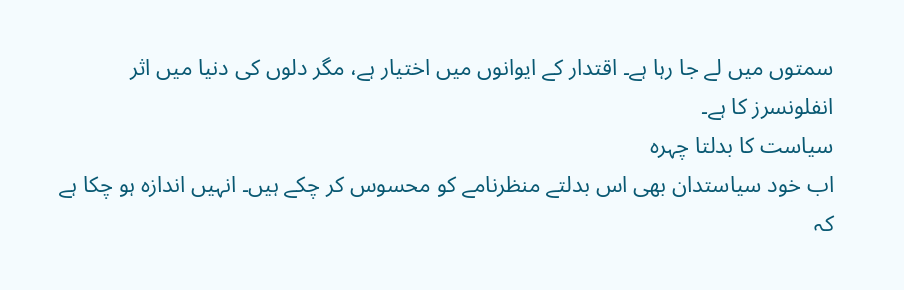سمتوں میں لے جا رہا ہے۔ اقتدار کے ایوانوں میں اختیار ہے، مگر دلوں کی دنیا میں اثر انفلونسرز کا ہے۔
سیاست کا بدلتا چہرہ
اب خود سیاستدان بھی اس بدلتے منظرنامے کو محسوس کر چکے ہیں۔ انہیں اندازہ ہو چکا ہے کہ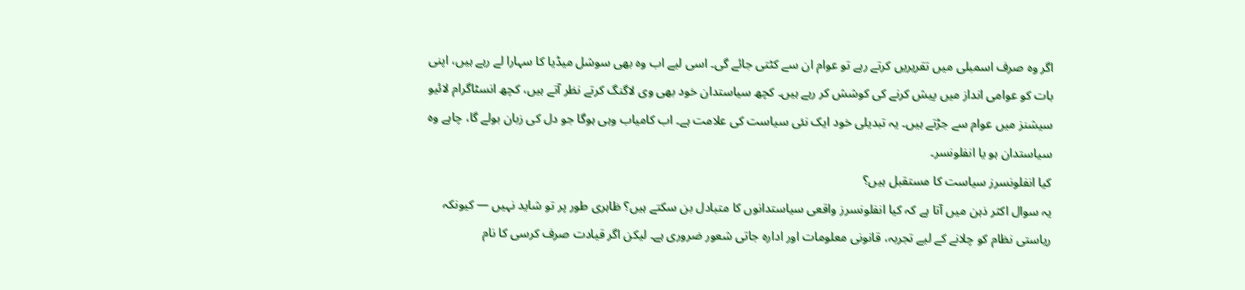اگر وہ صرف اسمبلی میں تقریریں کرتے رہے تو عوام ان سے کٹتی جائے گی۔ اسی لیے اب وہ بھی سوشل میڈیا کا سہارا لے رہے ہیں، اپنی بات کو عوامی انداز میں پیش کرنے کی کوشش کر رہے ہیں۔ کچھ سیاستدان خود بھی وی لاگنگ کرتے نظر آتے ہیں، کچھ انسٹاگرام لائیو سیشنز میں عوام سے جڑتے ہیں۔ یہ تبدیلی خود ایک نئی سیاست کی علامت ہے۔ اب کامیاب وہی ہوگا جو دل کی زبان بولے گا، چاہے وہ سیاستدان ہو یا انفلونسر۔
کیا انفلونسرز سیاست کا مستقبل ہیں؟
یہ سوال اکثر ذہن میں آتا ہے کہ کیا انفلونسرز واقعی سیاستدانوں کا متبادل بن سکتے ہیں؟ ظاہری طور پر تو شاید نہیں — کیونکہ ریاستی نظام کو چلانے کے لیے تجربہ، قانونی معلومات اور ادارہ جاتی شعور ضروری ہے۔ لیکن اگر قیادت صرف کرسی کا نام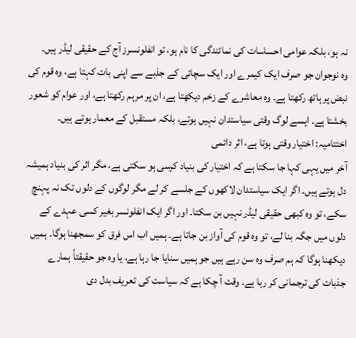نہ ہو، بلکہ عوامی احساسات کی نمائندگی کا نام ہو، تو انفلونسرز آج کے حقیقی لیڈر ہیں۔
وہ نوجوان جو صرف ایک کیمرے اور ایک سچائی کے جذبے سے اپنی بات کہتا ہے، وہ قوم کی نبض پر ہاتھ رکھتا ہے۔ وہ معاشرے کے زخم دیکھتا ہے، ان پر مرہم رکھتا ہے، اور عوام کو شعور بخشتا ہے۔ ایسے لوگ وقتی سیاستدان نہیں ہوتے، بلکہ مستقبل کے معمار ہوتے ہیں۔
اختتامیہ: اختیار وقتی ہوتا ہے، اثر دائمی
آخر میں یہی کہا جا سکتا ہے کہ اختیار کی بنیاد کرسی ہو سکتی ہے، مگر اثر کی بنیاد ہمیشہ دل ہوتے ہیں۔ اگر ایک سیاستدان لاکھوں کے جلسے کر لے مگر لوگوں کے دلوں تک نہ پہنچ سکے، تو وہ کبھی حقیقی لیڈر نہیں بن سکتا۔ اور اگر ایک انفلونسر بغیر کسی عہدے کے دلوں میں جگہ بنا لے، تو وہ قوم کی آواز بن جاتا ہے۔ ہمیں اب اس فرق کو سمجھنا ہوگا۔ ہمیں دیکھنا ہوگا کہ ہم صرف وہ سن رہے ہیں جو ہمیں سنایا جا رہا ہے، یا وہ جو حقیقتاً ہمارے جذبات کی ترجمانی کر رہا ہے۔ وقت آ چکا ہے کہ سیاست کی تعریف بدل دی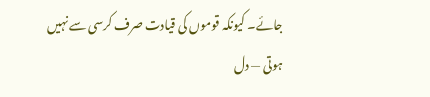جائے۔ کیونکہ قوموں کی قیادت صرف کرسی سے نہیں ہوتی — دل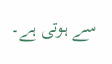سے ہوتی ہے۔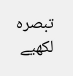تبصرہ لکھیے